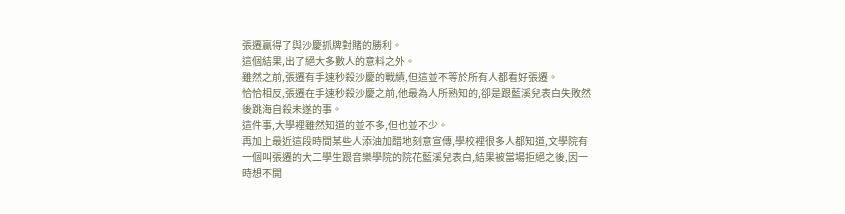張遷贏得了與沙慶抓牌對賭的勝利。
這個結果,出了絕大多數人的意料之外。
雖然之前,張遷有手速秒殺沙慶的戰績,但這並不等於所有人都看好張遷。
恰恰相反,張遷在手速秒殺沙慶之前,他最為人所熟知的,卻是跟藍溪兒表白失敗然後跳海自殺未遂的事。
這件事,大學裡雖然知道的並不多,但也並不少。
再加上最近這段時間某些人添油加醋地刻意宣傳,學校裡很多人都知道,文學院有一個叫張遷的大二學生跟音樂學院的院花藍溪兒表白,結果被當場拒絕之後,因一時想不開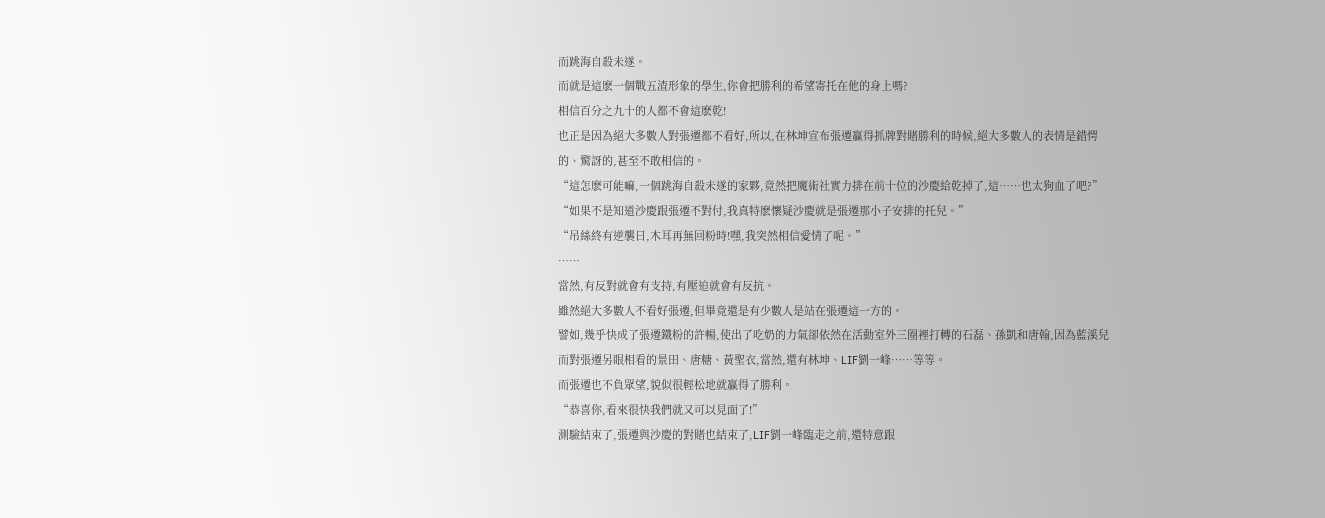而跳海自殺未遂。
而就是這麽一個戰五渣形象的學生,你會把勝利的希望寄托在他的身上嗎?
相信百分之九十的人都不會這麽乾!
也正是因為絕大多數人對張遷都不看好,所以,在林坤宣布張遷贏得抓牌對賭勝利的時候,絕大多數人的表情是錯愕的、驚訝的,甚至不敢相信的。
“這怎麽可能嘛,一個跳海自殺未遂的家夥,竟然把魔術社實力排在前十位的沙慶給乾掉了,這……也太狗血了吧?”
“如果不是知道沙慶跟張遷不對付,我真特麽懷疑沙慶就是張遷那小子安排的托兒。”
“吊絲終有逆襲日,木耳再無回粉時!嘿,我突然相信愛情了呢。”
……
當然,有反對就會有支持,有壓迫就會有反抗。
雖然絕大多數人不看好張遷,但畢竟還是有少數人是站在張遷這一方的。
譬如,幾乎快成了張遷鐵粉的許暢,使出了吃奶的力氣卻依然在活動室外三圈裡打轉的石磊、孫凱和唐翰,因為藍溪兒而對張遷另眼相看的景田、唐糖、黃聖衣,當然,還有林坤、LIF劉一峰……等等。
而張遷也不負眾望,貌似很輕松地就贏得了勝利。
“恭喜你,看來很快我們就又可以見面了!”
測驗結束了,張遷與沙慶的對賭也結束了,LIF劉一峰臨走之前,還特意跟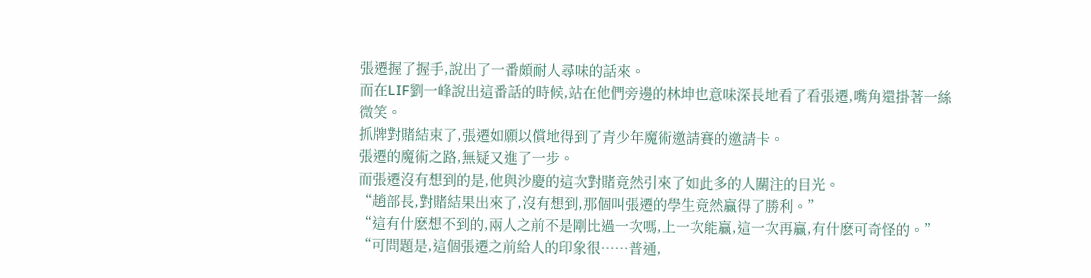張遷握了握手,說出了一番頗耐人尋味的話來。
而在LIF劉一峰說出這番話的時候,站在他們旁邊的林坤也意味深長地看了看張遷,嘴角還掛著一絲微笑。
抓牌對賭結束了,張遷如願以償地得到了青少年魔術邀請賽的邀請卡。
張遷的魔術之路,無疑又進了一步。
而張遷沒有想到的是,他與沙慶的這次對賭竟然引來了如此多的人關注的目光。
“趙部長,對賭結果出來了,沒有想到,那個叫張遷的學生竟然贏得了勝利。”
“這有什麽想不到的,兩人之前不是剛比過一次嗎,上一次能贏,這一次再贏,有什麽可奇怪的。”
“可問題是,這個張遷之前給人的印象很……普通,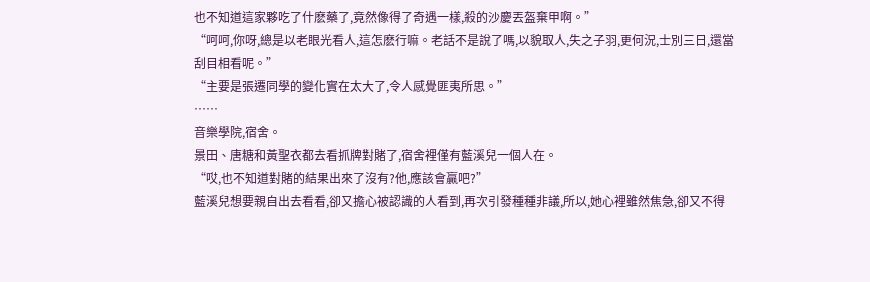也不知道這家夥吃了什麽藥了,竟然像得了奇遇一樣,殺的沙慶丟盔棄甲啊。”
“呵呵,你呀,總是以老眼光看人,這怎麽行嘛。老話不是說了嗎,以貌取人,失之子羽,更何況,士別三日,還當刮目相看呢。”
“主要是張遷同學的變化實在太大了,令人感覺匪夷所思。”
……
音樂學院,宿舍。
景田、唐糖和黃聖衣都去看抓牌對賭了,宿舍裡僅有藍溪兒一個人在。
“哎,也不知道對賭的結果出來了沒有?他,應該會贏吧?”
藍溪兒想要親自出去看看,卻又擔心被認識的人看到,再次引發種種非議,所以,她心裡雖然焦急,卻又不得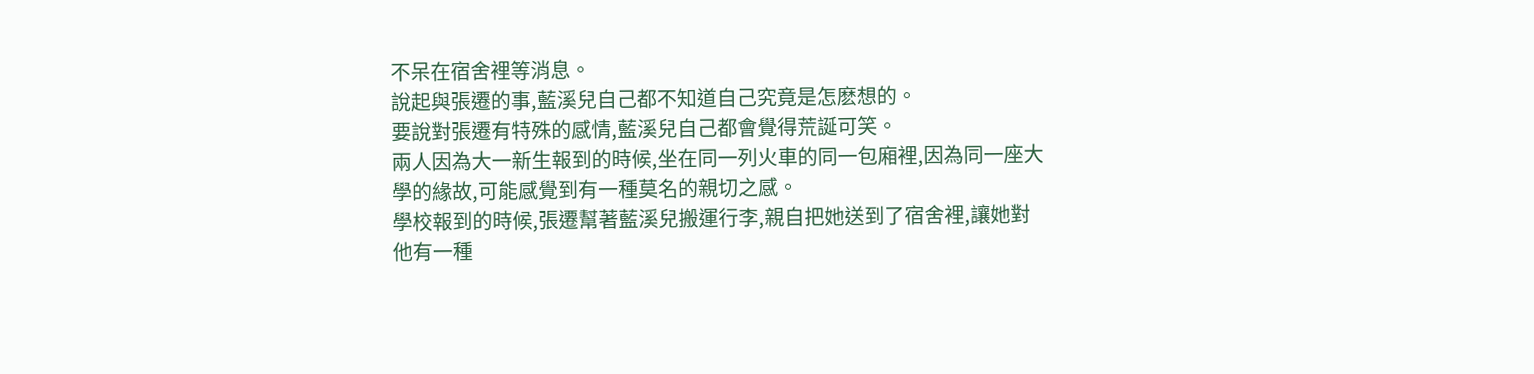不呆在宿舍裡等消息。
說起與張遷的事,藍溪兒自己都不知道自己究竟是怎麽想的。
要說對張遷有特殊的感情,藍溪兒自己都會覺得荒誕可笑。
兩人因為大一新生報到的時候,坐在同一列火車的同一包廂裡,因為同一座大學的緣故,可能感覺到有一種莫名的親切之感。
學校報到的時候,張遷幫著藍溪兒搬運行李,親自把她送到了宿舍裡,讓她對他有一種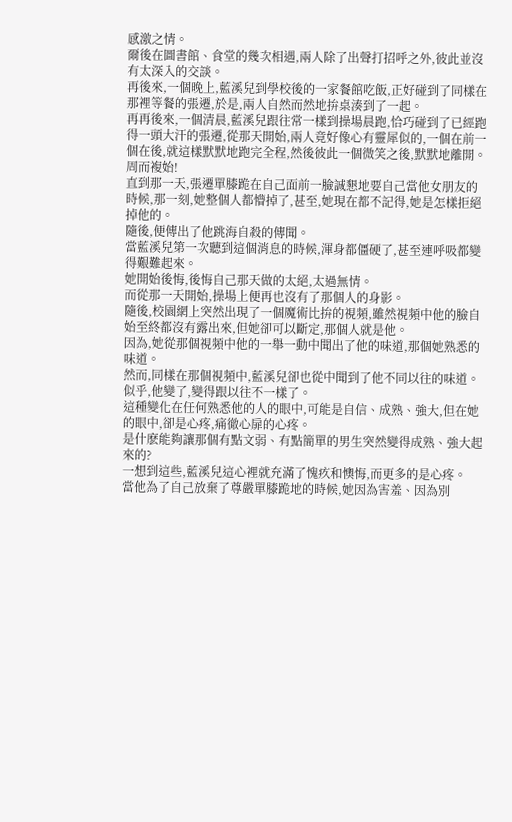感激之情。
爾後在圖書館、食堂的幾次相遇,兩人除了出聲打招呼之外,彼此並沒有太深入的交談。
再後來,一個晚上,藍溪兒到學校後的一家餐館吃飯,正好碰到了同樣在那裡等餐的張遷,於是,兩人自然而然地拚桌湊到了一起。
再再後來,一個清晨,藍溪兒跟往常一樣到操場晨跑,恰巧碰到了已經跑得一頭大汗的張遷,從那天開始,兩人竟好像心有靈犀似的,一個在前一個在後,就這樣默默地跑完全程,然後彼此一個微笑之後,默默地離開。
周而複始!
直到那一天,張遷單膝跪在自己面前一臉誠懇地要自己當他女朋友的時候,那一刻,她整個人都懵掉了,甚至,她現在都不記得,她是怎樣拒絕掉他的。
隨後,便傳出了他跳海自殺的傳聞。
當藍溪兒第一次聽到這個消息的時候,渾身都僵硬了,甚至連呼吸都變得艱難起來。
她開始後悔,後悔自己那天做的太絕,太過無情。
而從那一天開始,操場上便再也沒有了那個人的身影。
隨後,校園網上突然出現了一個魔術比拚的視頻,雖然視頻中他的臉自始至終都沒有露出來,但她卻可以斷定,那個人就是他。
因為,她從那個視頻中他的一舉一動中聞出了他的味道,那個她熟悉的味道。
然而,同樣在那個視頻中,藍溪兒卻也從中聞到了他不同以往的味道。
似乎,他變了,變得跟以往不一樣了。
這種變化在任何熟悉他的人的眼中,可能是自信、成熟、強大,但在她的眼中,卻是心疼,痛徹心扉的心疼。
是什麽能夠讓那個有點文弱、有點簡單的男生突然變得成熟、強大起來的?
一想到這些,藍溪兒這心裡就充滿了愧疚和懊悔,而更多的是心疼。
當他為了自己放棄了尊嚴單膝跪地的時候,她因為害羞、因為別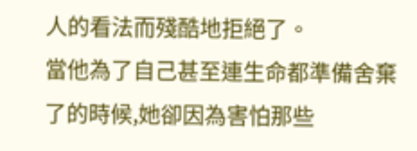人的看法而殘酷地拒絕了。
當他為了自己甚至連生命都準備舍棄了的時候,她卻因為害怕那些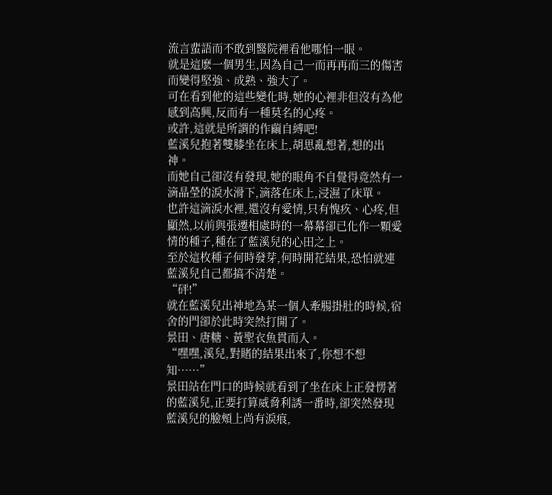流言蜚語而不敢到醫院裡看他哪怕一眼。
就是這麽一個男生,因為自己一而再再而三的傷害而變得堅強、成熟、強大了。
可在看到他的這些變化時,她的心裡非但沒有為他感到高興,反而有一種莫名的心疼。
或許,這就是所謂的作繭自縛吧!
藍溪兒抱著雙膝坐在床上,胡思亂想著,想的出神。
而她自己卻沒有發現,她的眼角不自覺得竟然有一滴晶瑩的淚水滑下,滴落在床上,浸濕了床單。
也許這滴淚水裡,還沒有愛情,只有愧疚、心疼,但顯然,以前與張遷相處時的一幕幕卻已化作一顆愛情的種子,種在了藍溪兒的心田之上。
至於這枚種子何時發芽,何時開花結果,恐怕就連藍溪兒自己都搞不清楚。
“砰!”
就在藍溪兒出神地為某一個人牽腸掛肚的時候,宿舍的門卻於此時突然打開了。
景田、唐糖、黃聖衣魚貫而入。
“嘿嘿,溪兒,對賭的結果出來了,你想不想知……”
景田站在門口的時候就看到了坐在床上正發愣著的藍溪兒,正要打算威脅利誘一番時,卻突然發現藍溪兒的臉頰上尚有淚痕,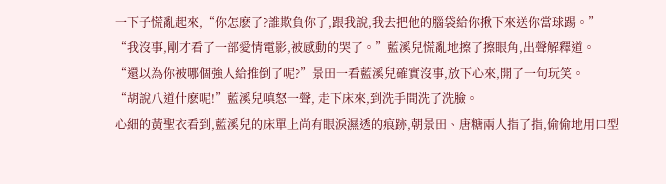一下子慌亂起來,“你怎麽了?誰欺負你了,跟我說,我去把他的腦袋給你揪下來送你當球踢。”
“我沒事,剛才看了一部愛情電影,被感動的哭了。”藍溪兒慌亂地擦了擦眼角,出聲解釋道。
“還以為你被哪個強人給推倒了呢?”景田一看藍溪兒確實沒事,放下心來,開了一句玩笑。
“胡說八道什麽呢!”藍溪兒嗔怒一聲, 走下床來,到洗手間洗了洗臉。
心細的黃聖衣看到,藍溪兒的床單上尚有眼淚濕透的痕跡,朝景田、唐糖兩人指了指,偷偷地用口型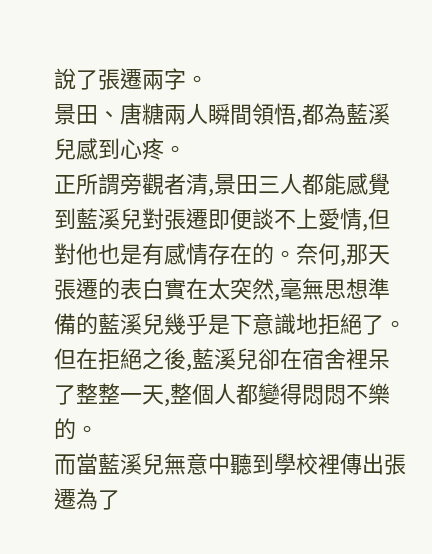說了張遷兩字。
景田、唐糖兩人瞬間領悟,都為藍溪兒感到心疼。
正所謂旁觀者清,景田三人都能感覺到藍溪兒對張遷即便談不上愛情,但對他也是有感情存在的。奈何,那天張遷的表白實在太突然,毫無思想準備的藍溪兒幾乎是下意識地拒絕了。
但在拒絕之後,藍溪兒卻在宿舍裡呆了整整一天,整個人都變得悶悶不樂的。
而當藍溪兒無意中聽到學校裡傳出張遷為了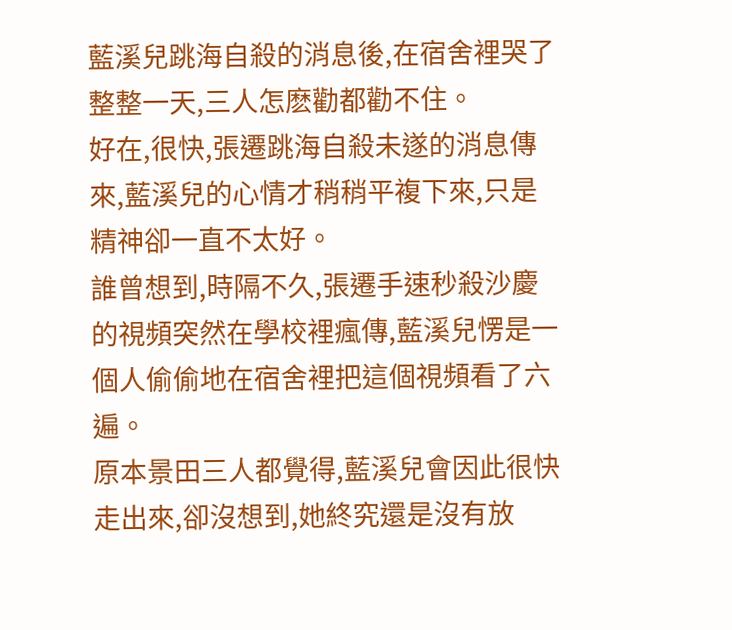藍溪兒跳海自殺的消息後,在宿舍裡哭了整整一天,三人怎麽勸都勸不住。
好在,很快,張遷跳海自殺未遂的消息傳來,藍溪兒的心情才稍稍平複下來,只是精神卻一直不太好。
誰曾想到,時隔不久,張遷手速秒殺沙慶的視頻突然在學校裡瘋傳,藍溪兒愣是一個人偷偷地在宿舍裡把這個視頻看了六遍。
原本景田三人都覺得,藍溪兒會因此很快走出來,卻沒想到,她終究還是沒有放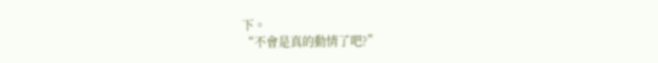下。
“不會是真的動情了吧?”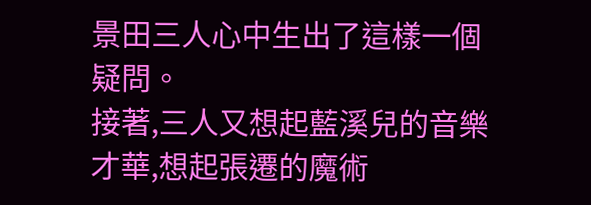景田三人心中生出了這樣一個疑問。
接著,三人又想起藍溪兒的音樂才華,想起張遷的魔術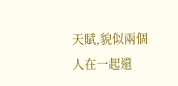天賦,貌似兩個人在一起還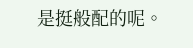是挺般配的呢。